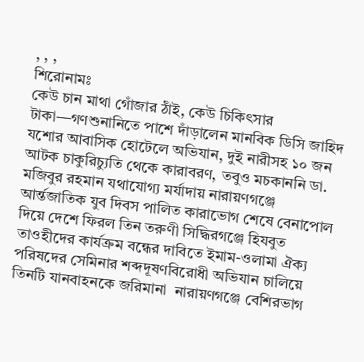, , ,
শিরোনামঃ
কেউ চান মাথা গোঁজার ঠাঁই, কেউ চিকিৎসার টাকা—গণশুনানিতে পাশে দাঁড়ালেন মানবিক ডিসি জাহিদ যশোর আবাসিক হোটেলে অভিযান, দুই নারীসহ ১০ জন আটক চাকুরিচ্যুতি থেকে কারাবরণ, তবুও মচকাননি ডা. মজিবুর রহমান যথাযোগ্য মর্যাদায় নারায়ণগঞ্জে আর্ন্তজাতিক যুব দিবস পালিত কারাভোগ শেষে বেনাপোল দিয়ে দেশে ফিরল তিন তরুণী সিদ্ধিরগঞ্জে হিযবুত তাওহীদের কার্যক্রম বন্ধের দাবিতে ইমাম-ওলামা ঐক্য পরিষদের সেমিনার শব্দদূষণবিরোধী অভিযান চালিয়ে তিনটি যানবাহনকে জরিমানা  নারায়ণগঞ্জে বেশিরভাগ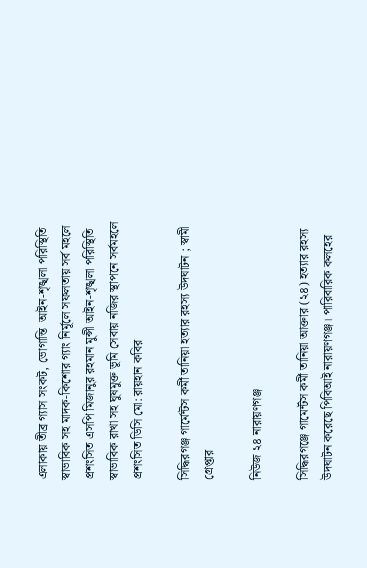এলাকায় তীব্র গ্যাস সংকট, ভোগান্তি  আইন-শৃঙ্খলা পরিস্থিতি স্বাভাবিক সহ মাদক-কিশোর গ্যাং নির্মূলে সফলতায় সর্ব মহলে প্রশংসিত এসপি মিজানুর রহমান মুন্সী আইন-শৃঙ্খলা পরিস্থিতি স্বাভাবিক রাখা সহ ঘুষমুক্ত ভূমি সেবায় নজির স্থাপনে সর্বমহলে প্রশংসিত ডিসি মো: রায়হান কবির

সিদ্ধিরগঞ্জ গার্মেন্টস কর্মী তানিয়া হত্যার রহস্য উদঘাটন ; স্বামী গ্রেপ্তার

নিউজ ২৪ নারায়ণগঞ্জ

সিদ্ধিরগঞ্জে গামের্ন্টস কর্মী তানিয়া আক্তার (২৪) হত্যার রহস্য উদঘাটন করেছে পিবিআই নারায়ণগঞ্জ। পারিবারিক কলহের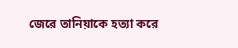জেরে তানিয়াকে হত্যা করে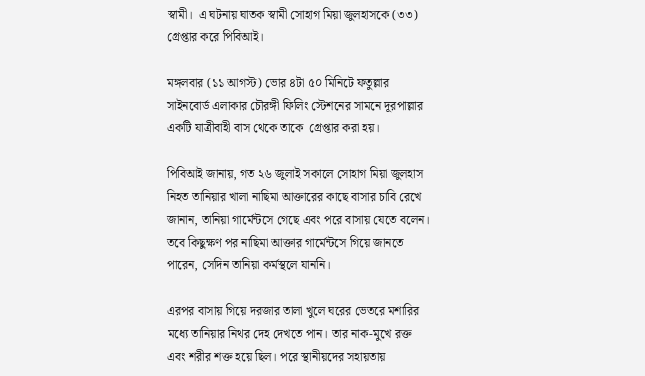স্বামী।  এ ঘটনায় ঘাতক স্বামী সোহাগ মিয়া জুলহাসকে (৩৩) গ্রেপ্তার করে পিবিআই।

মঙ্গলবার (১১ আগস্ট) ভোর ৪টা ৫০ মিনিটে ফতুল্লার সাইনবোর্ড এলাকার চৌরঙ্গী ফিলিং স্টেশনের সামনে দূরপাল্লার একটি যাত্রীবাহী বাস থেকে তাকে  গ্রেপ্তার করা হয়।

পিবিআই জানায়, গত ২৬ জুলাই সকালে সোহাগ মিয়া জুলহাস নিহত তানিয়ার খালা নাছিমা আক্তারের কাছে বাসার চাবি রেখে জানান, তানিয়া গার্মেন্টসে গেছে এবং পরে বাসায় যেতে বলেন। তবে কিছুক্ষণ পর নাছিমা আক্তার গার্মেন্টসে গিয়ে জানতে পারেন, সেদিন তানিয়া কর্মস্থলে যাননি।

এরপর বাসায় গিয়ে দরজার তালা খুলে ঘরের ভেতরে মশারির মধ্যে তানিয়ার নিথর দেহ দেখতে পান। তার নাক-মুখে রক্ত এবং শরীর শক্ত হয়ে ছিল। পরে স্থানীয়দের সহায়তায়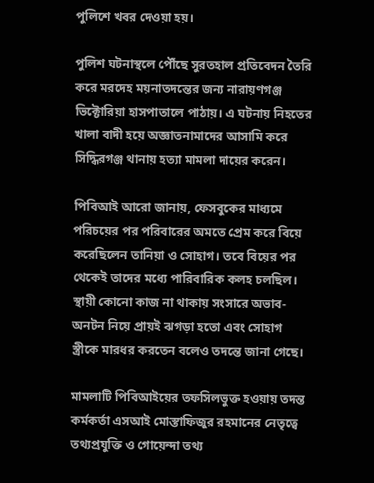পুলিশে খবর দেওয়া হয়।

পুলিশ ঘটনাস্থলে পৌঁছে সুরতহাল প্রতিবেদন তৈরি করে মরদেহ ময়নাতদন্তের জন্য নারায়ণগঞ্জ ভিক্টোরিয়া হাসপাতালে পাঠায়। এ ঘটনায় নিহতের খালা বাদী হয়ে অজ্ঞাতনামাদের আসামি করে সিদ্ধিরগঞ্জ থানায় হত্যা মামলা দায়ের করেন।

পিবিআই আরো জানায়, ফেসবুকের মাধ্যমে পরিচয়ের পর পরিবারের অমতে প্রেম করে বিয়ে করেছিলেন তানিয়া ও সোহাগ। তবে বিয়ের পর থেকেই তাদের মধ্যে পারিবারিক কলহ চলছিল। স্থায়ী কোনো কাজ না থাকায় সংসারে অভাব-অনটন নিয়ে প্রায়ই ঝগড়া হতো এবং সোহাগ স্ত্রীকে মারধর করতেন বলেও তদন্তে জানা গেছে।

মামলাটি পিবিআইয়ের তফসিলভুক্ত হওয়ায় তদন্ত কর্মকর্তা এসআই মোস্তাফিজুর রহমানের নেতৃত্বে তথ্যপ্রযুক্তি ও গোয়েন্দা তথ্য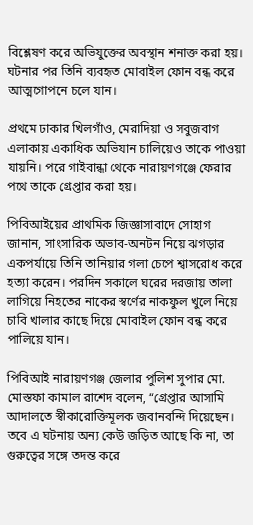বিশ্লেষণ করে অভিযুক্তের অবস্থান শনাক্ত করা হয়। ঘটনার পর তিনি ব্যবহৃত মোবাইল ফোন বন্ধ করে আত্মগোপনে চলে যান।

প্রথমে ঢাকার খিলগাঁও, মেরাদিয়া ও সবুজবাগ এলাকায় একাধিক অভিযান চালিয়েও তাকে পাওয়া যায়নি। পরে গাইবান্ধা থেকে নারায়ণগঞ্জে ফেরার পথে তাকে গ্রেপ্তার করা হয়।

পিবিআইয়ের প্রাথমিক জিজ্ঞাসাবাদে সোহাগ জানান, সাংসারিক অভাব-অনটন নিয়ে ঝগড়ার একপর্যায়ে তিনি তানিয়ার গলা চেপে শ্বাসরোধ করে হত্যা করেন। পরদিন সকালে ঘরের দরজায় তালা লাগিয়ে নিহতের নাকের স্বর্ণের নাকফুল খুলে নিয়ে চাবি খালার কাছে দিয়ে মোবাইল ফোন বন্ধ করে পালিয়ে যান।

পিবিআই নারায়ণগঞ্জ জেলার পুলিশ সুপার মো. মোস্তফা কামাল রাশেদ বলেন, “গ্রেপ্তার আসামি আদালতে স্বীকারোক্তিমূলক জবানবন্দি দিয়েছেন। তবে এ ঘটনায় অন্য কেউ জড়িত আছে কি না, তা গুরুত্বের সঙ্গে তদন্ত করে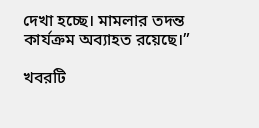দেখা হচ্ছে। মামলার তদন্ত কার্যক্রম অব্যাহত রয়েছে।”

খবরটি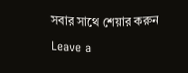সবার সাথে শেয়ার করুন

Leave a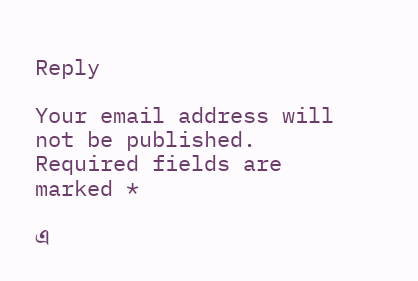Reply

Your email address will not be published. Required fields are marked *

এ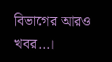বিভাগের আরও খবর...।